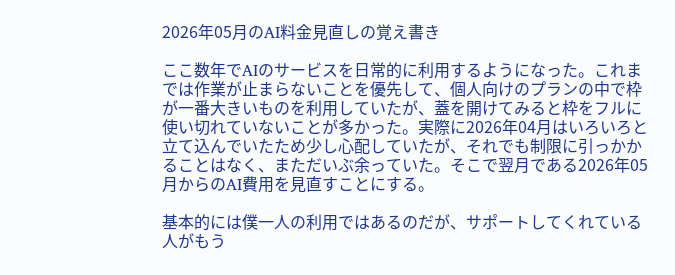2026年05月のAI料金見直しの覚え書き

ここ数年でAIのサービスを日常的に利用するようになった。これまでは作業が止まらないことを優先して、個人向けのプランの中で枠が一番大きいものを利用していたが、蓋を開けてみると枠をフルに使い切れていないことが多かった。実際に2026年04月はいろいろと立て込んでいたため少し心配していたが、それでも制限に引っかかることはなく、まただいぶ余っていた。そこで翌月である2026年05月からのAI費用を見直すことにする。

基本的には僕一人の利用ではあるのだが、サポートしてくれている人がもう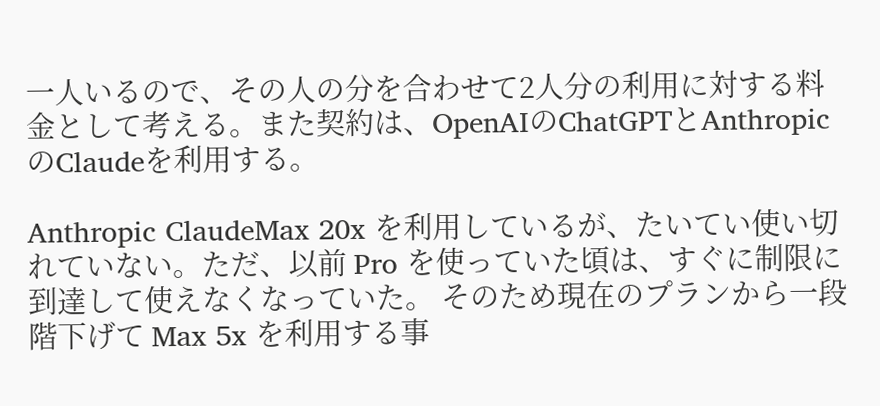一人いるので、その人の分を合わせて2人分の利用に対する料金として考える。また契約は、OpenAIのChatGPTとAnthropicのClaudeを利用する。

Anthropic ClaudeMax 20x を利用しているが、たいてい使い切れていない。ただ、以前 Pro を使っていた頃は、すぐに制限に到達して使えなくなっていた。 そのため現在のプランから一段階下げて Max 5x を利用する事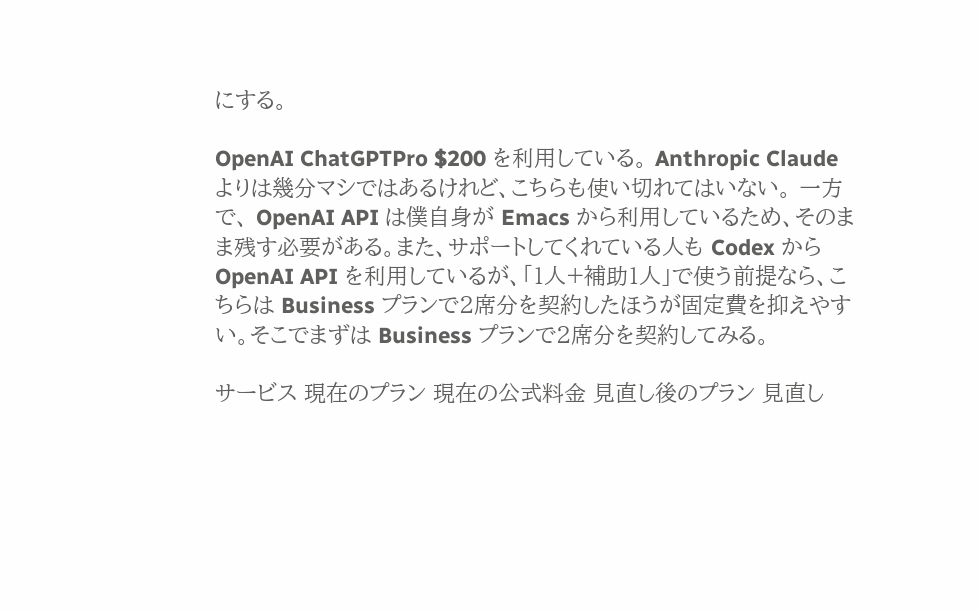にする。

OpenAI ChatGPTPro $200 を利用している。 Anthropic Claude よりは幾分マシではあるけれど、こちらも使い切れてはいない。 一方で、 OpenAI API は僕自身が Emacs から利用しているため、そのまま残す必要がある。また、サポートしてくれている人も Codex から OpenAI API を利用しているが、「1人+補助1人」で使う前提なら、こちらは Business プランで2席分を契約したほうが固定費を抑えやすい。そこでまずは Business プランで2席分を契約してみる。

サービス 現在のプラン 現在の公式料金 見直し後のプラン 見直し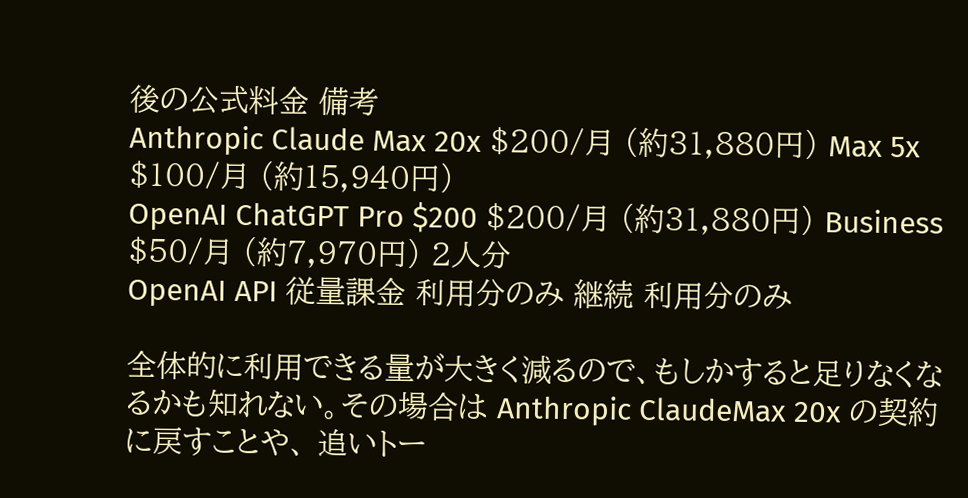後の公式料金 備考
Anthropic Claude Max 20x $200/月 (約31,880円) Max 5x $100/月 (約15,940円)
OpenAI ChatGPT Pro $200 $200/月 (約31,880円) Business $50/月 (約7,970円) 2人分
OpenAI API 従量課金 利用分のみ 継続 利用分のみ

全体的に利用できる量が大きく減るので、もしかすると足りなくなるかも知れない。その場合は Anthropic ClaudeMax 20x の契約に戻すことや、 追いトー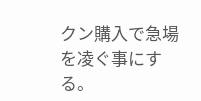クン購入で急場を凌ぐ事にする。